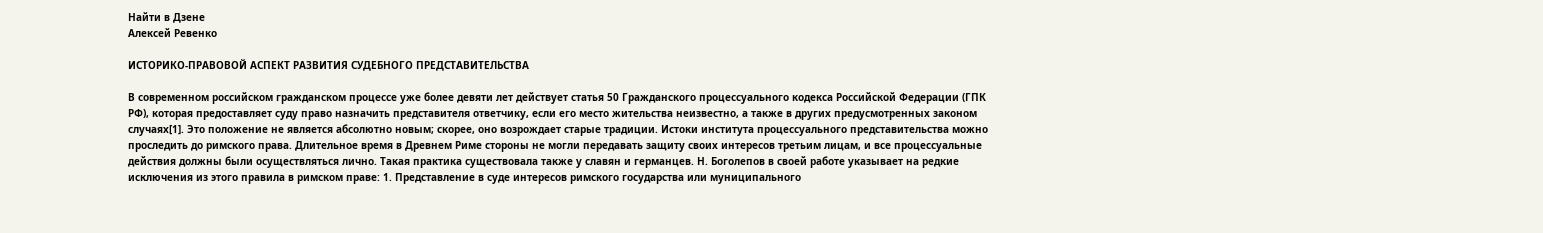Найти в Дзене
Алексей Ревенко

ИСТОРИКО-ПРАВОВОЙ АСПЕКТ РАЗВИТИЯ СУДЕБНОГО ПРЕДСТАВИТЕЛЬСТВА

В современном российском гражданском процессе уже более девяти лет действует статья 50 Гражданского процессуального кодекса Российской Федерации (ГПК РФ), которая предоставляет суду право назначить представителя ответчику, если его место жительства неизвестно, а также в других предусмотренных законом случаях[1]. Это положение не является абсолютно новым; скорее, оно возрождает старые традиции. Истоки института процессуального представительства можно проследить до римского права. Длительное время в Древнем Риме стороны не могли передавать защиту своих интересов третьим лицам, и все процессуальные действия должны были осуществляться лично. Такая практика существовала также у славян и германцев. Н. Боголепов в своей работе указывает на редкие исключения из этого правила в римском праве: 1. Представление в суде интересов римского государства или муниципального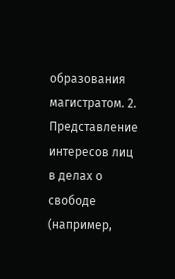образования магистратом. 2. Представление интересов лиц в делах о свободе (например,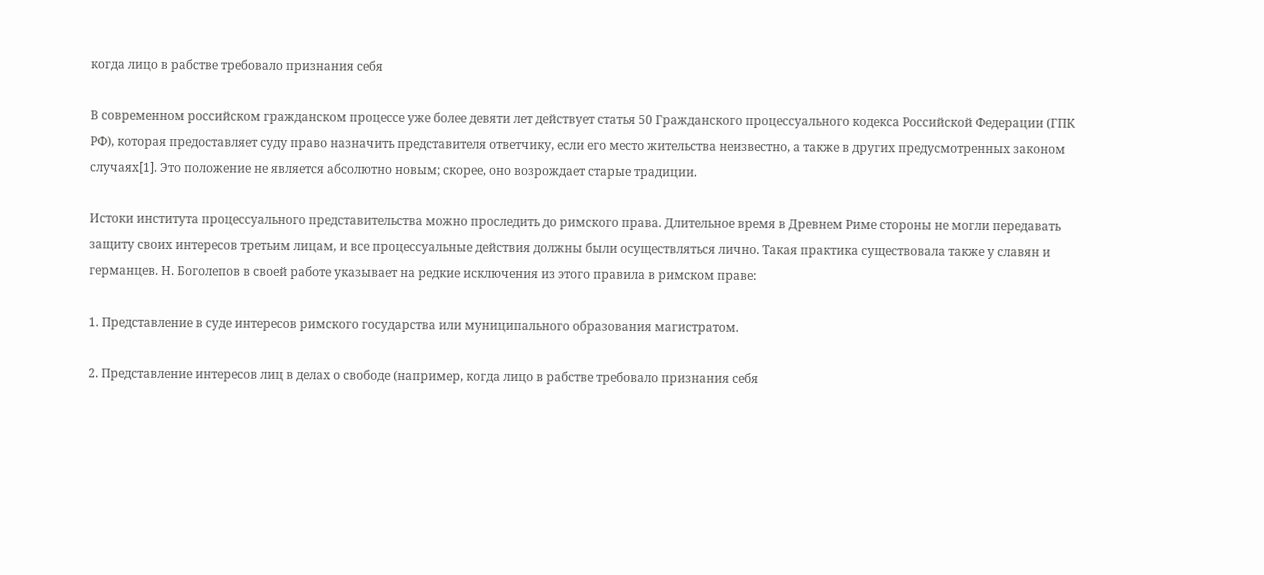когда лицо в рабстве требовало признания себя

В современном российском гражданском процессе уже более девяти лет действует статья 50 Гражданского процессуального кодекса Российской Федерации (ГПК РФ), которая предоставляет суду право назначить представителя ответчику, если его место жительства неизвестно, а также в других предусмотренных законом случаях[1]. Это положение не является абсолютно новым; скорее, оно возрождает старые традиции.

Истоки института процессуального представительства можно проследить до римского права. Длительное время в Древнем Риме стороны не могли передавать защиту своих интересов третьим лицам, и все процессуальные действия должны были осуществляться лично. Такая практика существовала также у славян и германцев. Н. Боголепов в своей работе указывает на редкие исключения из этого правила в римском праве:

1. Представление в суде интересов римского государства или муниципального образования магистратом.

2. Представление интересов лиц в делах о свободе (например, когда лицо в рабстве требовало признания себя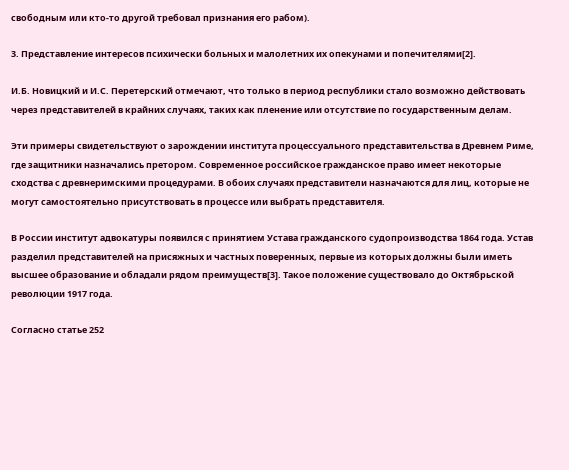свободным или кто-то другой требовал признания его рабом).

3. Представление интересов психически больных и малолетних их опекунами и попечителями[2].

И.Б. Новицкий и И.С. Перетерский отмечают, что только в период республики стало возможно действовать через представителей в крайних случаях, таких как пленение или отсутствие по государственным делам.

Эти примеры свидетельствуют о зарождении института процессуального представительства в Древнем Риме, где защитники назначались претором. Современное российское гражданское право имеет некоторые сходства с древнеримскими процедурами. В обоих случаях представители назначаются для лиц, которые не могут самостоятельно присутствовать в процессе или выбрать представителя.

В России институт адвокатуры появился с принятием Устава гражданского судопроизводства 1864 года. Устав разделил представителей на присяжных и частных поверенных, первые из которых должны были иметь высшее образование и обладали рядом преимуществ[3]. Такое положение существовало до Октябрьской революции 1917 года.

Согласно статье 252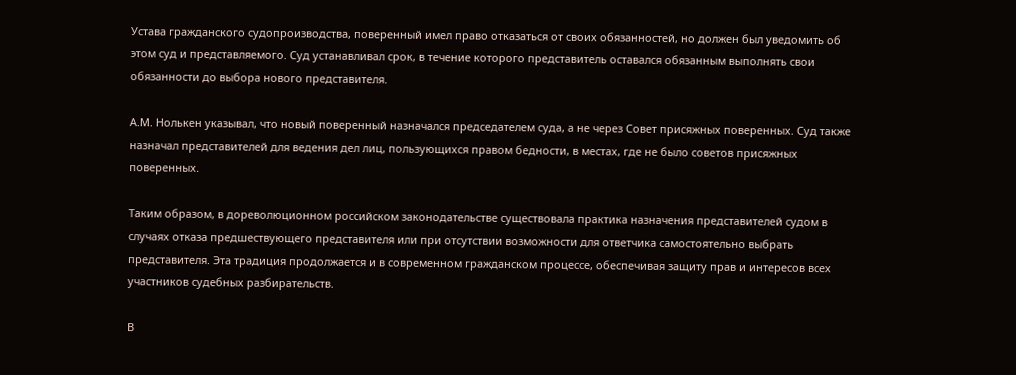Устава гражданского судопроизводства, поверенный имел право отказаться от своих обязанностей, но должен был уведомить об этом суд и представляемого. Суд устанавливал срок, в течение которого представитель оставался обязанным выполнять свои обязанности до выбора нового представителя.

А.М. Нолькен указывал, что новый поверенный назначался председателем суда, а не через Совет присяжных поверенных. Суд также назначал представителей для ведения дел лиц, пользующихся правом бедности, в местах, где не было советов присяжных поверенных.

Таким образом, в дореволюционном российском законодательстве существовала практика назначения представителей судом в случаях отказа предшествующего представителя или при отсутствии возможности для ответчика самостоятельно выбрать представителя. Эта традиция продолжается и в современном гражданском процессе, обеспечивая защиту прав и интересов всех участников судебных разбирательств.

В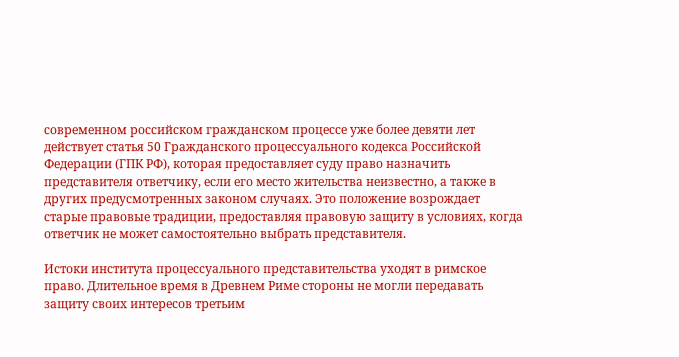современном российском гражданском процессе уже более девяти лет действует статья 50 Гражданского процессуального кодекса Российской Федерации (ГПК РФ), которая предоставляет суду право назначить представителя ответчику, если его место жительства неизвестно, а также в других предусмотренных законом случаях. Это положение возрождает старые правовые традиции, предоставляя правовую защиту в условиях, когда ответчик не может самостоятельно выбрать представителя.

Истоки института процессуального представительства уходят в римское право. Длительное время в Древнем Риме стороны не могли передавать защиту своих интересов третьим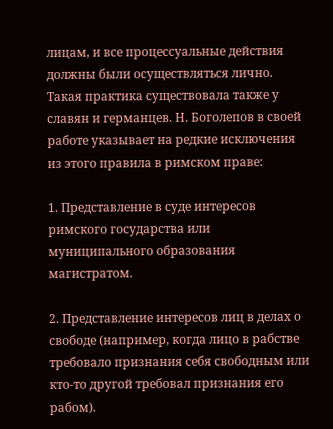лицам, и все процессуальные действия должны были осуществляться лично. Такая практика существовала также у славян и германцев. Н. Боголепов в своей работе указывает на редкие исключения из этого правила в римском праве:

1. Представление в суде интересов римского государства или муниципального образования магистратом.

2. Представление интересов лиц в делах о свободе (например, когда лицо в рабстве требовало признания себя свободным или кто-то другой требовал признания его рабом).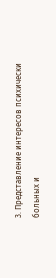3. Представление интересов психически больных и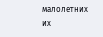малолетних их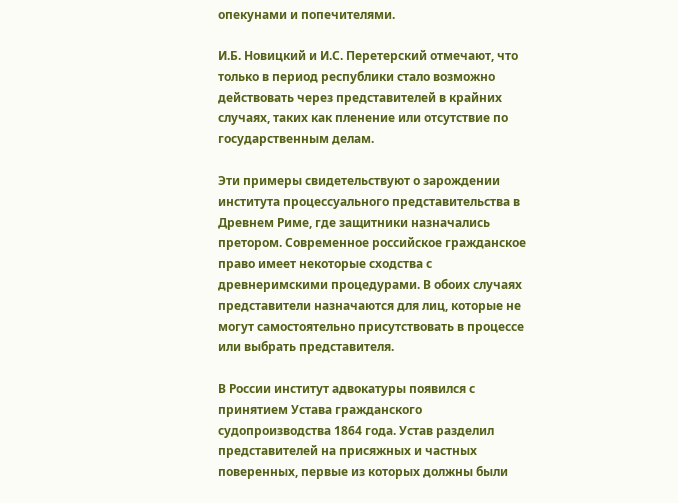опекунами и попечителями.

И.Б. Новицкий и И.С. Перетерский отмечают, что только в период республики стало возможно действовать через представителей в крайних случаях, таких как пленение или отсутствие по государственным делам.

Эти примеры свидетельствуют о зарождении института процессуального представительства в Древнем Риме, где защитники назначались претором. Современное российское гражданское право имеет некоторые сходства с древнеримскими процедурами. В обоих случаях представители назначаются для лиц, которые не могут самостоятельно присутствовать в процессе или выбрать представителя.

В России институт адвокатуры появился с принятием Устава гражданского судопроизводства 1864 года. Устав разделил представителей на присяжных и частных поверенных, первые из которых должны были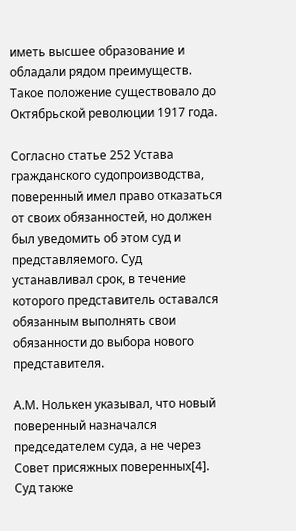иметь высшее образование и обладали рядом преимуществ. Такое положение существовало до Октябрьской революции 1917 года.

Согласно статье 252 Устава гражданского судопроизводства, поверенный имел право отказаться от своих обязанностей, но должен был уведомить об этом суд и представляемого. Суд устанавливал срок, в течение которого представитель оставался обязанным выполнять свои обязанности до выбора нового представителя.

А.М. Нолькен указывал, что новый поверенный назначался председателем суда, а не через Совет присяжных поверенных[4]. Суд также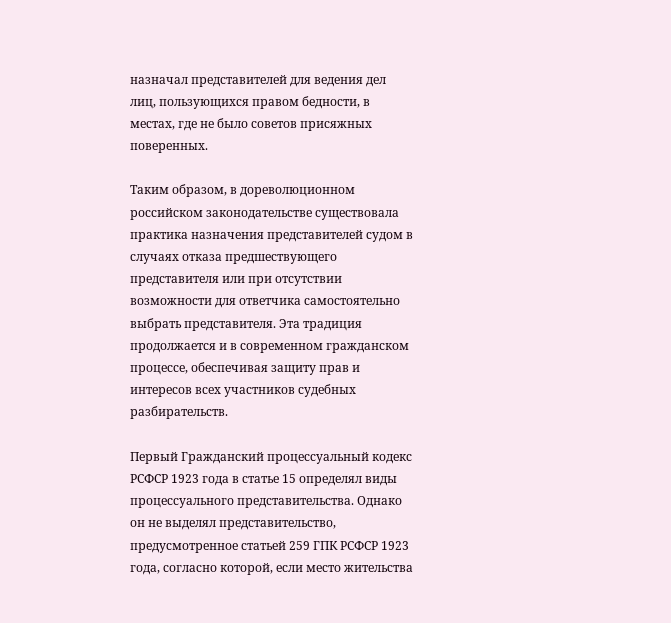назначал представителей для ведения дел лиц, пользующихся правом бедности, в местах, где не было советов присяжных поверенных.

Таким образом, в дореволюционном российском законодательстве существовала практика назначения представителей судом в случаях отказа предшествующего представителя или при отсутствии возможности для ответчика самостоятельно выбрать представителя. Эта традиция продолжается и в современном гражданском процессе, обеспечивая защиту прав и интересов всех участников судебных разбирательств.

Первый Гражданский процессуальный кодекс РСФСР 1923 года в статье 15 определял виды процессуального представительства. Однако он не выделял представительство, предусмотренное статьей 259 ГПК РСФСР 1923 года, согласно которой, если место жительства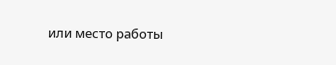или место работы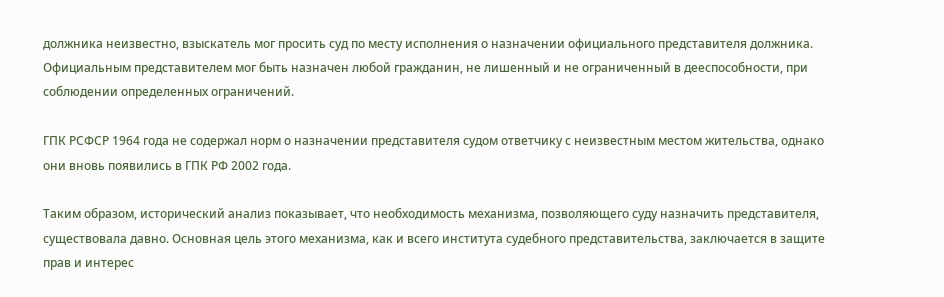должника неизвестно, взыскатель мог просить суд по месту исполнения о назначении официального представителя должника. Официальным представителем мог быть назначен любой гражданин, не лишенный и не ограниченный в дееспособности, при соблюдении определенных ограничений.

ГПК РСФСР 1964 года не содержал норм о назначении представителя судом ответчику с неизвестным местом жительства, однако они вновь появились в ГПК РФ 2002 года.

Таким образом, исторический анализ показывает, что необходимость механизма, позволяющего суду назначить представителя, существовала давно. Основная цель этого механизма, как и всего института судебного представительства, заключается в защите прав и интерес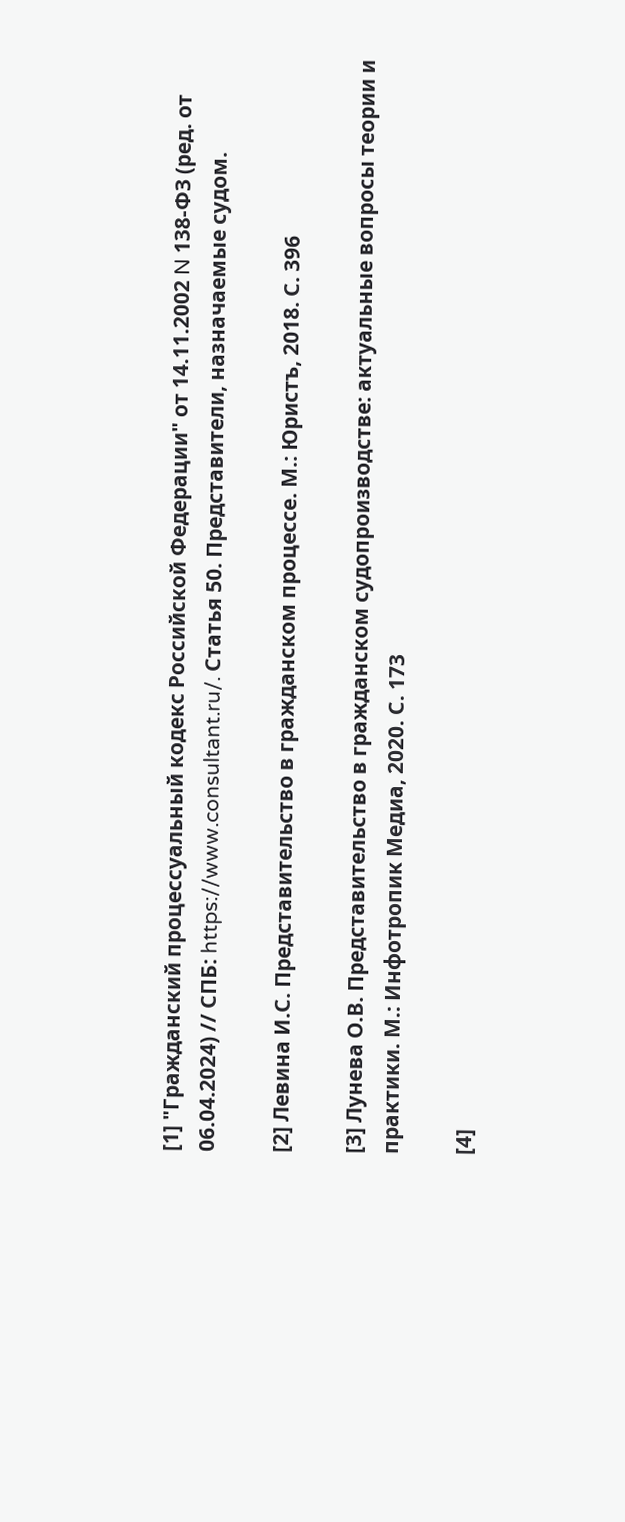[1] "Гражданский процессуальный кодекс Российской Федерации" от 14.11.2002 N 138-ФЗ (ред. от 06.04.2024) // СПБ: https://www.consultant.ru/. Статья 50. Представители, назначаемые судом.

[2] Левина И.С. Представительство в гражданском процессе. М.: Юристъ, 2018. С. 396

[3] Лунева О.В. Представительство в гражданском судопроизводстве: актуальные вопросы теории и практики. М.: Инфотропик Медиа, 2020. С. 173

[4]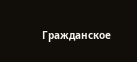Гражданское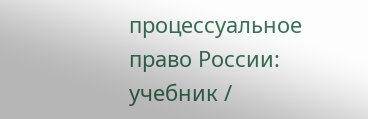процессуальное право России: учебник /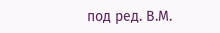под ред. В.М.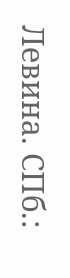Левина. СПб.: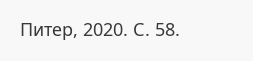Питер, 2020. С. 58.